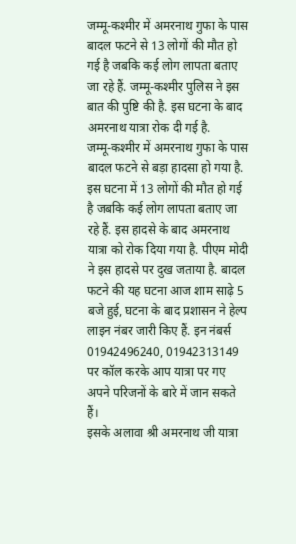जम्मू-कश्मीर में अमरनाथ गुफा के पास बादल फटने से 13 लोगों की मौत हो गई है जबकि कई लोग लापता बताए जा रहे हैं. जम्मू-कश्मीर पुलिस ने इस बात की पुष्टि की है. इस घटना के बाद अमरनाथ यात्रा रोक दी गई है.
जम्मू-कश्मीर में अमरनाथ गुफा के पास बादल फटने से बड़ा हादसा हो गया है. इस घटना में 13 लोगों की मौत हो गई है जबकि कई लोग लापता बताए जा रहे हैं. इस हादसे के बाद अमरनाथ यात्रा को रोक दिया गया है. पीएम मोदी ने इस हादसे पर दुख जताया है. बादल फटने की यह घटना आज शाम साढ़े 5 बजे हुई, घटना के बाद प्रशासन ने हेल्प लाइन नंबर जारी किए हैं. इन नंबर्स 01942496240, 01942313149 पर कॉल करके आप यात्रा पर गए अपने परिजनों के बारे में जान सकते हैं।
इसके अलावा श्री अमरनाथ जी यात्रा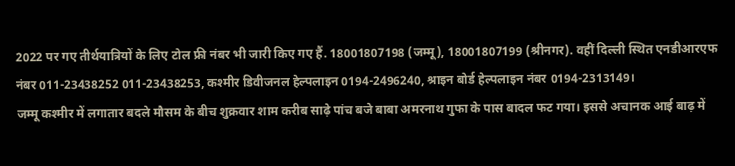2022 पर गए तीर्थयात्रियों के लिए टोल फ्री नंबर भी जारी किए गए हैं. 18001807198 (जम्मू), 18001807199 (श्रीनगर). वहीं दिल्ली स्थित एनडीआरएफ नंबर 011-23438252 011-23438253, कश्मीर डिवीजनल हेल्पलाइन 0194-2496240, श्राइन बोर्ड हेल्पलाइन नंबर 0194-2313149।
जम्मू कश्मीर में लगातार बदले मौसम के बीच शुक्रवार शाम करीब साढ़े पांच बजे बाबा अमरनाथ गुफा के पास बादल फट गया। इससे अचानक आई बाढ़ में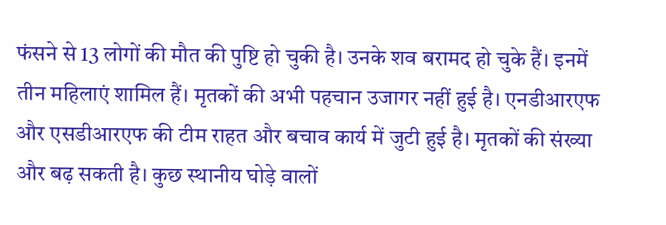फंसने से 13 लोगों की मौत की पुष्टि हो चुकी है। उनके शव बरामद हो चुके हैं। इनमें तीन महिलाएं शामिल हैं। मृतकों की अभी पहचान उजागर नहीं हुई है। एनडीआरएफ और एसडीआरएफ की टीम राहत और बचाव कार्य में जुटी हुई है। मृतकों की संख्या और बढ़ सकती है। कुछ स्थानीय घोड़े वालों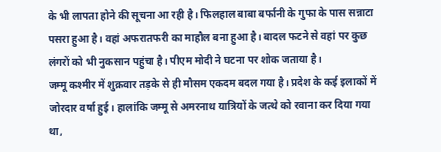के भी लापता होने की सूचना आ रही है। फिलहाल बाबा बर्फानी के गुफा के पास सन्नाटा पसरा हुआ है। वहां अफरातफरी का माहौल बना हुआ है। बादल फटने से वहां पर कुछ लंगरों को भी नुकसान पहुंचा है। पीएम मोदी ने घटना पर शोक जताया है।
जम्मू कश्मीर में शुक्रवार तड़के से ही मौसम एकदम बदल गया है। प्रदेश के कई इलाकों में जोरदार वर्षा हुई। हालांकि जम्मू से अमरनाथ यात्रियों के जत्थे को रवाना कर दिया गया था,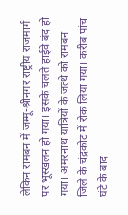लेकिन रामबन में जम्मू-श्रीनगर राष्ट्रीय राजमार्ग पर भूस्खलन हो गया। इसके चलते हाईवे बंद हो गया। अमरनाथ यात्रियों के जत्थे को रामबन जिले के चंद्रकोट में रोक लिया गया। करीब पांच घंटे के बाद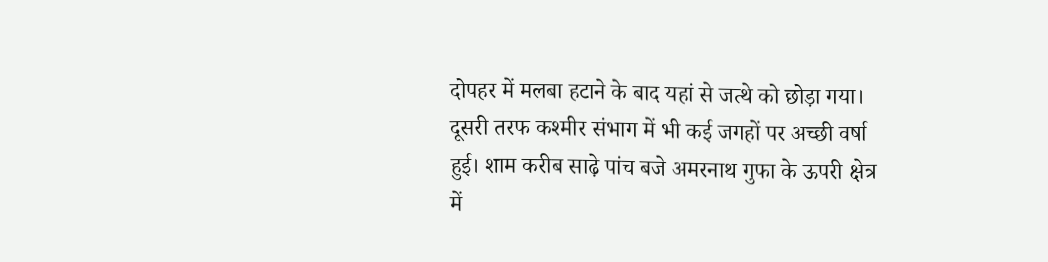दोपहर में मलबा हटाने के बाद यहां से जत्थे को छोड़ा गया। दूसरी तरफ कश्मीर संभाग में भी कई जगहों पर अच्छी वर्षा हुई। शाम करीब साढ़े पांच बजे अमरनाथ गुफा के ऊपरी क्षेत्र में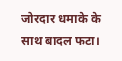जोरदार धमाके के साथ बादल फटा।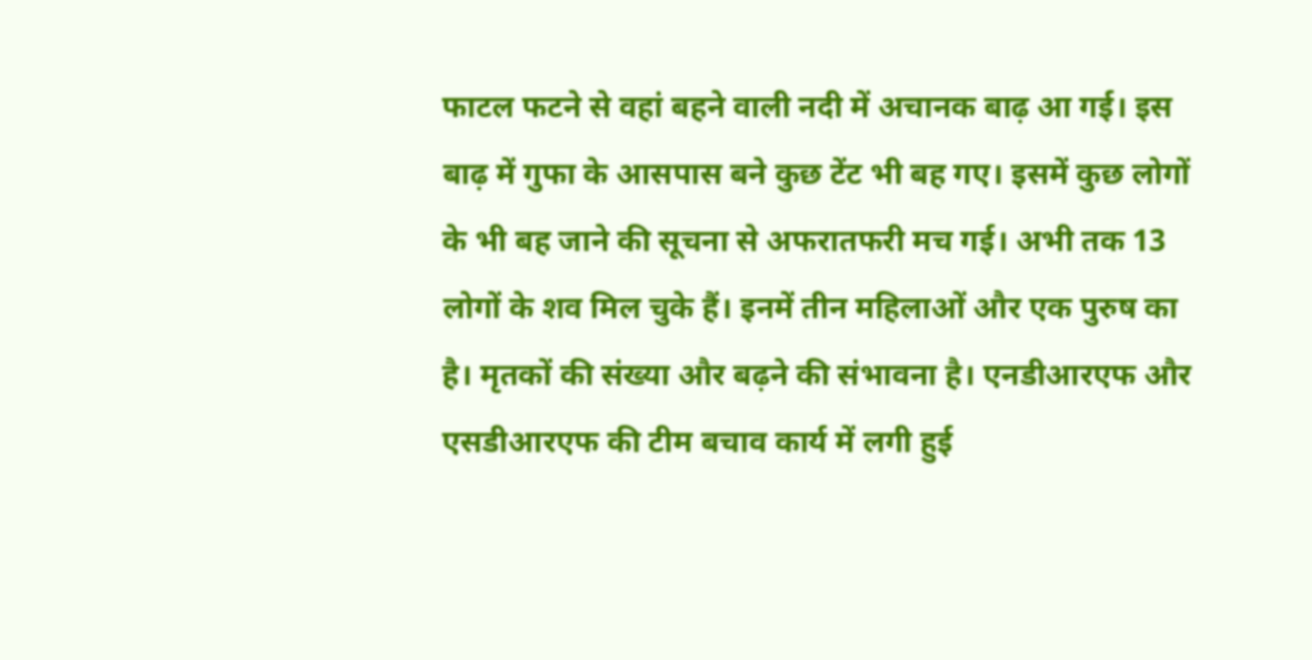फाटल फटने से वहां बहने वाली नदी में अचानक बाढ़ आ गई। इस बाढ़ में गुफा के आसपास बने कुछ टेंट भी बह गए। इसमें कुछ लोगों के भी बह जाने की सूचना से अफरातफरी मच गई। अभी तक 13 लोगों के शव मिल चुके हैं। इनमें तीन महिलाओं और एक पुरुष का है। मृतकों की संख्या और बढ़ने की संभावना है। एनडीआरएफ और एसडीआरएफ की टीम बचाव कार्य में लगी हुई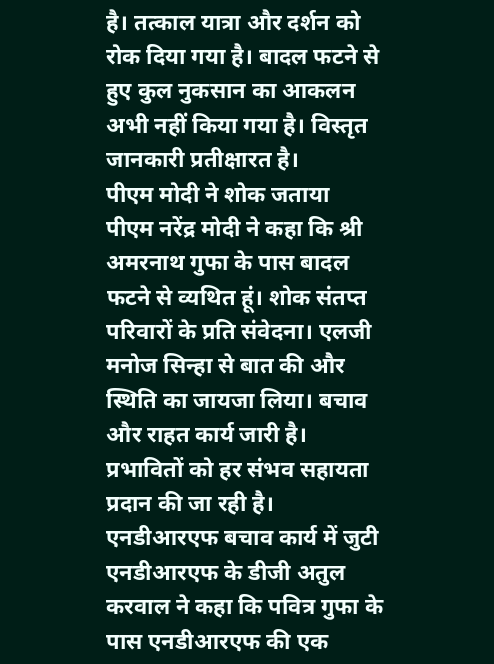है। तत्काल यात्रा और दर्शन को रोक दिया गया है। बादल फटने से हुए कुल नुकसान का आकलन अभी नहीं किया गया है। विस्तृत जानकारी प्रतीक्षारत है।
पीएम मोदी ने शोक जताया
पीएम नरेंद्र मोदी ने कहा कि श्री अमरनाथ गुफा के पास बादल फटने से व्यथित हूं। शोक संतप्त परिवारों के प्रति संवेदना। एलजी मनोज सिन्हा से बात की और स्थिति का जायजा लिया। बचाव और राहत कार्य जारी है। प्रभावितों को हर संभव सहायता प्रदान की जा रही है।
एनडीआरएफ बचाव कार्य में जुटी
एनडीआरएफ के डीजी अतुल करवाल ने कहा कि पवित्र गुफा के पास एनडीआरएफ की एक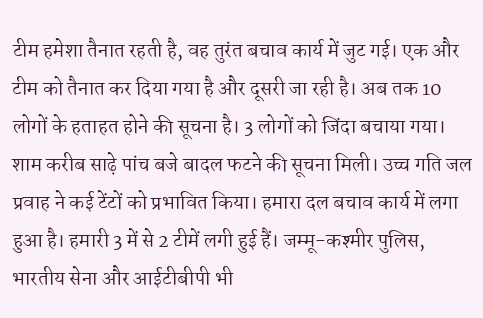टीम हमेशा तैनात रहती है, वह तुरंत बचाव कार्य में जुट गई। एक और टीम को तैनात कर दिया गया है और दूसरी जा रही है। अब तक 10 लोगों के हताहत होने की सूचना है। 3 लोगों को जिंदा बचाया गया। शाम करीब साढ़े पांच बजे बादल फटने की सूचना मिली। उच्च गति जल प्रवाह ने कई टेंटों को प्रभावित किया। हमारा दल बचाव कार्य में लगा हुआ है। हमारी 3 में से 2 टीमें लगी हुई हैं। जम्मू-कश्मीर पुलिस, भारतीय सेना और आईटीबीपी भी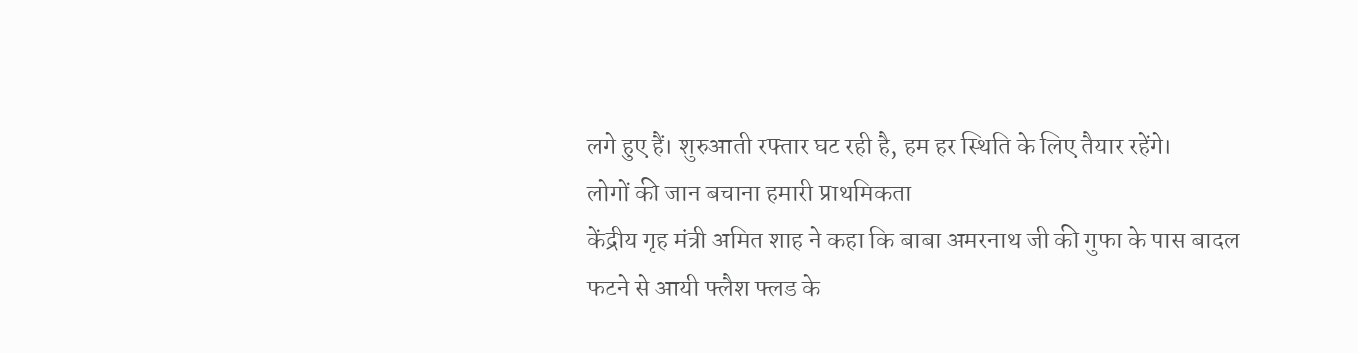लगे हुए हैं। शुरुआती रफ्तार घट रही है, हम हर स्थिति के लिए तैयार रहेंगे।
लोगों की जान बचाना हमारी प्राथमिकता
केंद्रीय गृह मंत्री अमित शाह ने कहा कि बाबा अमरनाथ जी की गुफा के पास बादल फटने से आयी फ्लैश फ्लड के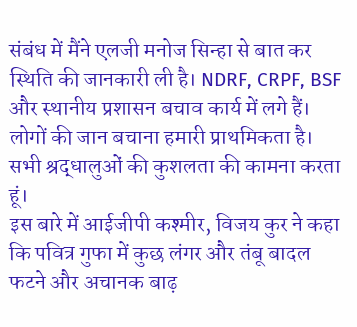संबंध में मैंने एलजी मनोज सिन्हा से बात कर स्थिति की जानकारी ली है। NDRF, CRPF, BSF और स्थानीय प्रशासन बचाव कार्य में लगे हैं। लोगों की जान बचाना हमारी प्राथमिकता है। सभी श्रद्धालुओं की कुशलता की कामना करता हूं।
इस बारे में आईजीपी कश्मीर, विजय कुर ने कहा कि पवित्र गुफा में कुछ लंगर और तंबू बादल फटने और अचानक बाढ़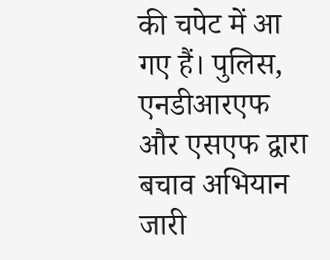की चपेट में आ गए हैं। पुलिस, एनडीआरएफ और एसएफ द्वारा बचाव अभियान जारी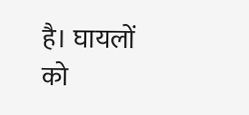है। घायलों को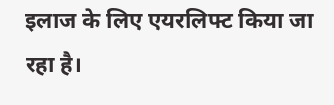इलाज के लिए एयरलिफ्ट किया जा रहा है।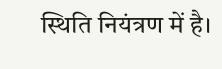स्थिति नियंत्रण में है।